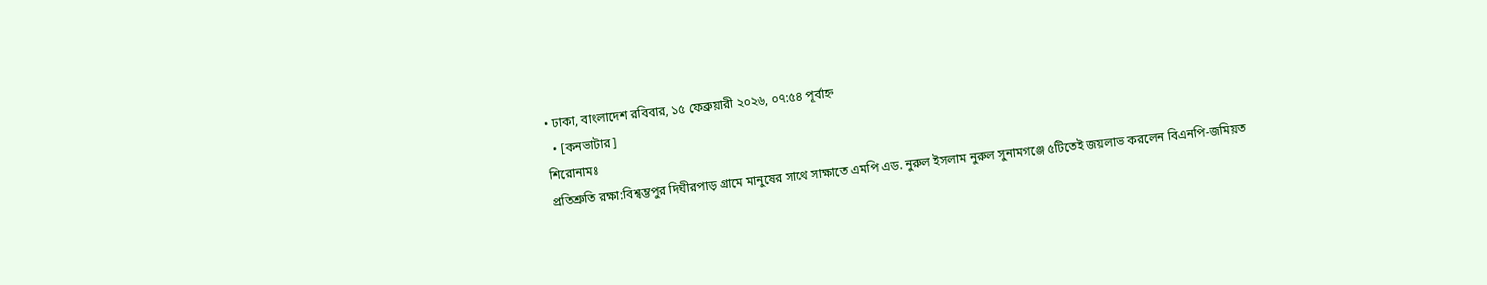• ঢাকা, বাংলাদেশ রবিবার, ১৫ ফেব্রুয়ারী ২০২৬, ০৭:৫৪ পূর্বাহ্ন
  • [কনভাটার]
শিরোনামঃ
প্রতিশ্রুতি রক্ষা:বিশ্বম্ভপুর দিঘীরপাড় গ্রামে মানুষের সাথে সাক্ষাতে এমপি এড. নুরুল ইসলাম নুরুল সুনামগঞ্জে ৫টিতেই জয়লাভ করলেন বিএনপি-জমিয়ত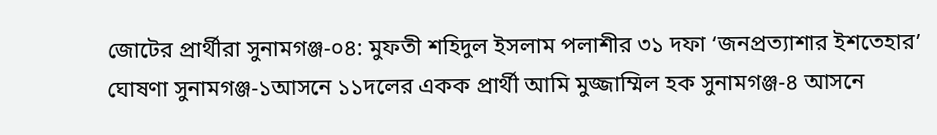জোটের প্রার্থীরা সুনামগঞ্জ-০৪: মুফতী শহিদুল ইসলাম পলাশীর ৩১ দফা ‘জনপ্রত্যাশার ইশতেহার’ ঘোষণা সুনামগঞ্জ-১আসনে ১১দলের একক প্রার্থী আমি মুজ্জাম্মিল হক সুনামগঞ্জ-৪ আসনে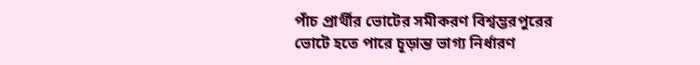পাঁচ প্রার্থীর ভোটের সমীকরণ বিশ্বম্ভরপুরের ভোটে হতে পারে চূড়ান্ত ভাগ্য নির্ধারণ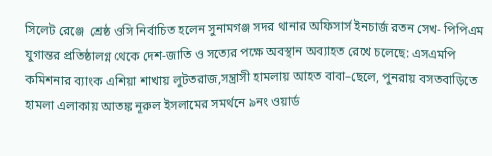সিলেট রেঞ্জে  শ্রেষ্ঠ ওসি নির্বাচিত হলেন সুনামগঞ্জ সদর থানার অফিসার্স ইনচার্জ রতন সেখ- পিপিএম যুগান্তর প্রতিষ্ঠালগ্ন থেকে দেশ-জাতি ও সত্যের পক্ষে অবস্থান অব্যাহত রেখে চলেছে: এসএমপি কমিশনার ব্যাংক এশিয়া শাখায় লুটতরাজ,সন্ত্রাসী হামলায় আহত বাবা–ছেলে, পুনরায় বসতবাড়িতে হামলা এলাকায় আতঙ্ক নূরুল ইসলামের সমর্থনে ৯নং ওয়ার্ড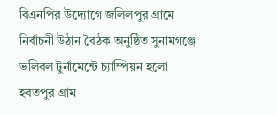বিএনপির উদ্যোগে জলিলপুর গ্রামে নির্বাচনী উঠান বৈঠক অনুষ্ঠিত সুনামগঞ্জে ভলিবল টুর্নামেন্টে চ্যাম্পিয়ন হলো হবতপুর গ্রাম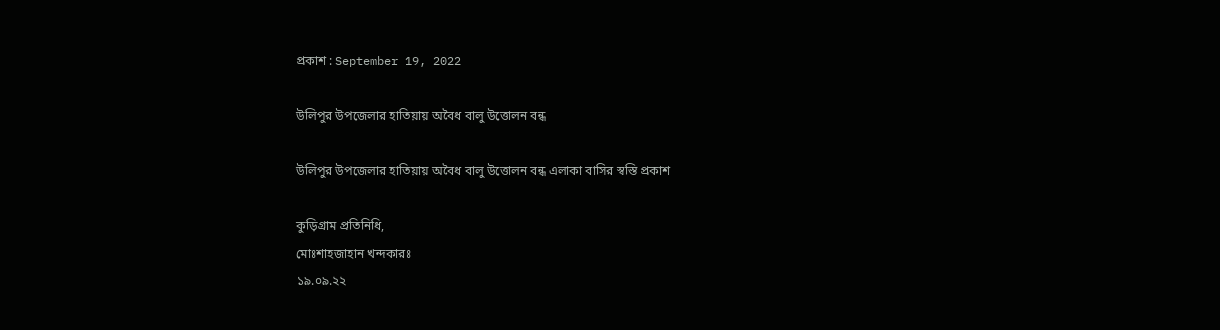প্রকাশ : September 19, 2022

উলিপুর উপজেলার হাতিয়ায় অবৈধ বালু উত্তোলন বন্ধ

উলিপুর উপজেলার হাতিয়ায় অবৈধ বালু উত্তোলন বন্ধ এলাকা বাসির স্বস্তি প্রকাশ

কুড়িগ্রাম প্রতিনিধি,
মোঃশাহজাহান খন্দকারঃ
১৯.০৯.২২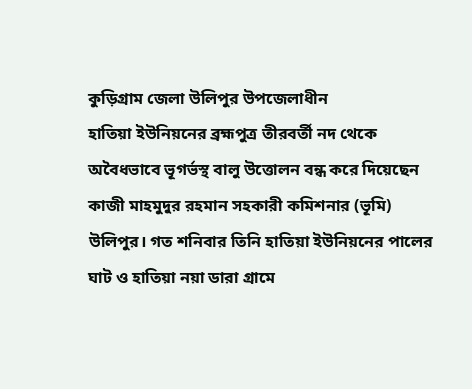কুড়িগ্রাম জেলা উলিপুর উপজেলাধীন
হাতিয়া ইউনিয়নের ব্রহ্মপুত্র তীরবর্তী নদ থেকে অবৈধভাবে ভূগর্ভস্থ বালু উত্তোলন বন্ধ করে দিয়েছেন কাজী মাহমুদুর রহমান সহকারী কমিশনার (ভূমি) উলিপুর। গত শনিবার তিনি হাতিয়া ইউনিয়নের পালের ঘাট ও হাতিয়া নয়া ডারা গ্রামে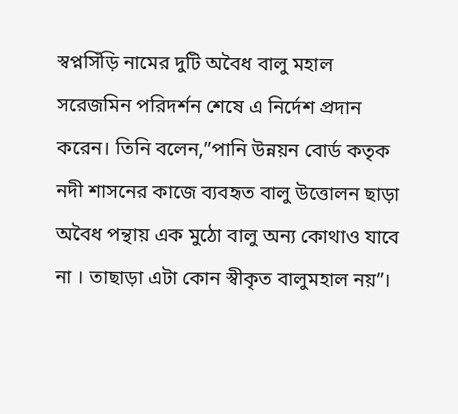স্বপ্নসিঁড়ি নামের দুটি অবৈধ বালু মহাল সরেজমিন পরিদর্শন শেষে এ নির্দেশ প্রদান করেন। তিনি বলেন,”পানি উন্নয়ন বোর্ড কতৃক নদী শাসনের কাজে ব্যবহৃত বালু উত্তোলন ছাড়া অবৈধ পন্থায় এক মুঠো বালু অন্য কোথাও যাবে না । তাছাড়া এটা কোন স্বীকৃত বালুমহাল নয়”।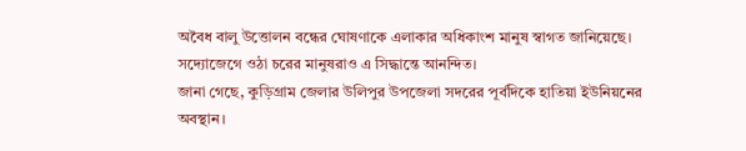অবৈধ বালু উত্তোলন বন্ধের ঘোষণাকে এলাকার অধিকাংশ মানুষ স্বাগত জানিয়েছে। সদ্যোজেগে ওঠা চরের মানুষরাও এ সিদ্ধান্তে আনন্দিত।
জানা গেছে, কুড়িগ্রাম জেলার উলিপুর উপজেলা সদরের পূর্বদিকে হাতিয়া ইউনিয়নের অবস্থান।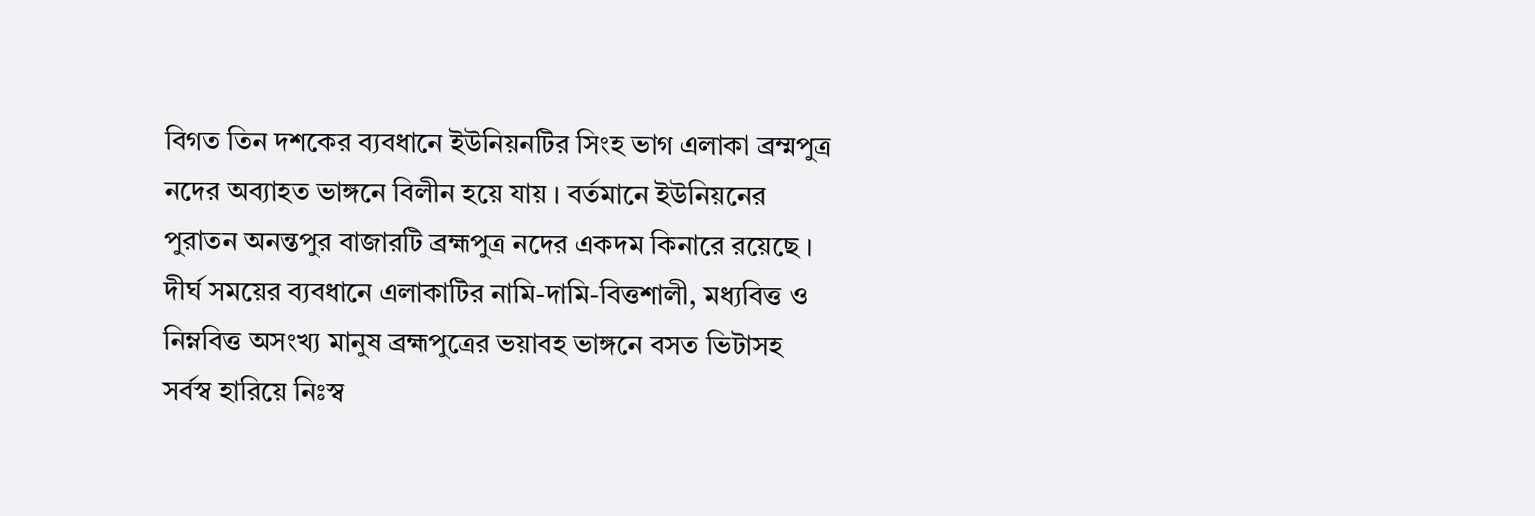বিগত তিন দশকের ব্যবধানে ইউনিয়নটির সিংহ ভাগ এলাকা ব্রম্মপুত্র নদের অব্যাহত ভাঙ্গনে বিলীন হয়ে যায় । বর্তমানে ইউনিয়নের পুরাতন অনন্তপুর বাজারটি ব্রহ্মপুত্র নদের একদম কিনারে রয়েছে ।
দীর্ঘ সময়ের ব্যবধানে এলাকাটির নামি-দামি-বিত্তশালী, মধ্যবিত্ত ও নিম্নবিত্ত অসংখ্য মানুষ ব্রহ্মপুত্রের ভয়াবহ ভাঙ্গনে বসত ভিটাসহ সর্বস্ব হারিয়ে নিঃস্ব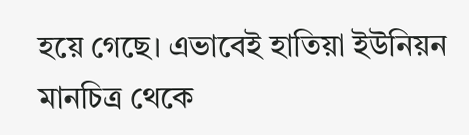হয়ে গেছে। এভাবেই হাতিয়া ইউনিয়ন মানচিত্র থেকে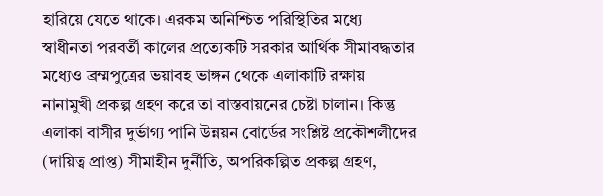হারিয়ে যেতে থাকে। এরকম অনিশ্চিত পরিস্থিতির মধ্যে স্বাধীনতা পরবর্তী কালের প্রত্যেকটি সরকার আর্থিক সীমাবদ্ধতার মধ্যেও ব্রম্মপুত্রের ভয়াবহ ভাঙ্গন থেকে এলাকাটি রক্ষায় নানামুখী প্রকল্প গ্রহণ করে তা বাস্তবায়নের চেষ্টা চালান। কিন্তু এলাকা বাসীর দুর্ভাগ্য পানি উন্নয়ন বোর্ডের সংশ্লিষ্ট প্রকৌশলীদের (দায়িত্ব প্রাপ্ত) সীমাহীন দুর্নীতি, অপরিকল্পিত প্রকল্প গ্রহণ,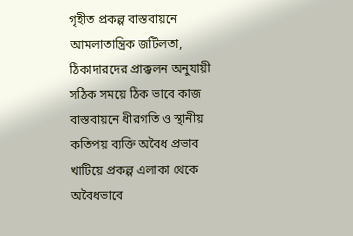গৃহীত প্রকল্প বাস্তবায়নে আমলাতান্ত্রিক জটিলতা, ঠিকাদারদের প্রাক্কলন অনুযায়ী সঠিক সময়ে ঠিক ভাবে কাজ বাস্তবায়নে ধীরগতি ও স্থানীয় কতিপয় ব্যক্তি অবৈধ প্রভাব খাটিয়ে প্রকল্প এলাকা থেকে অবৈধভাবে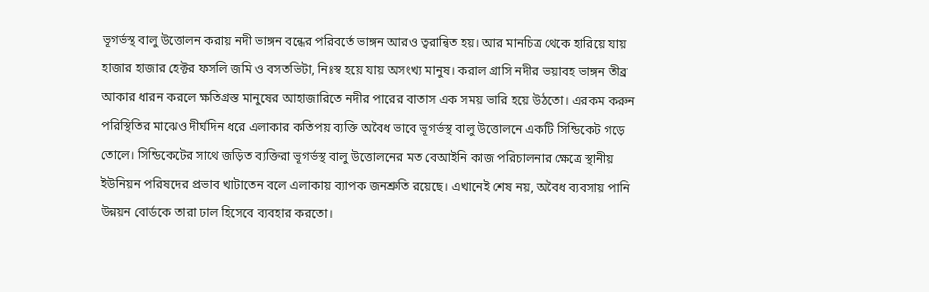ভূগর্ভস্থ বালু উত্তোলন করায় নদী ভাঙ্গন বন্ধের পরিবর্তে ভাঙ্গন আরও ত্বরান্বিত হয়। আর মানচিত্র থেকে হারিয়ে যায় হাজার হাজার হেক্টর ফসলি জমি ও বসতভিটা, নিঃস্ব হয়ে যায় অসংখ্য মানুষ। করাল গ্রাসি নদীর ভয়াবহ ভাঙ্গন তীব্র আকার ধারন করলে ক্ষতিগ্রস্ত মানুষের আহাজারিতে নদীর পারের বাতাস এক সময় ভারি হয়ে উঠতো। এরকম করুন পরিস্থিতির মাঝেও দীর্ঘদিন ধরে এলাকার কতিপয় ব্যক্তি অবৈধ ভাবে ভূগর্ভস্থ বালু উত্তোলনে একটি সিন্ডিকেট গড়ে তোলে। সিন্ডিকেটের সাথে জড়িত ব্যক্তিরা ভূগর্ভস্থ বালু উত্তোলনের মত বেআইনি কাজ পরিচালনার ক্ষেত্রে স্থানীয় ইউনিয়ন পরিষদের প্রভাব খাটাতেন বলে এলাকায় ব্যাপক জনশ্রুতি রয়েছে। এখানেই শেষ নয়, অবৈধ ব্যবসায় পানি উন্নয়ন বোর্ডকে তারা ঢাল হিসেবে ব্যবহার করতো।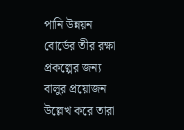পানি উন্নয়ন বোর্ডের তীর রক্ষা প্রকল্পের জন্য বালুর প্রয়োজন উল্লেখ করে তারা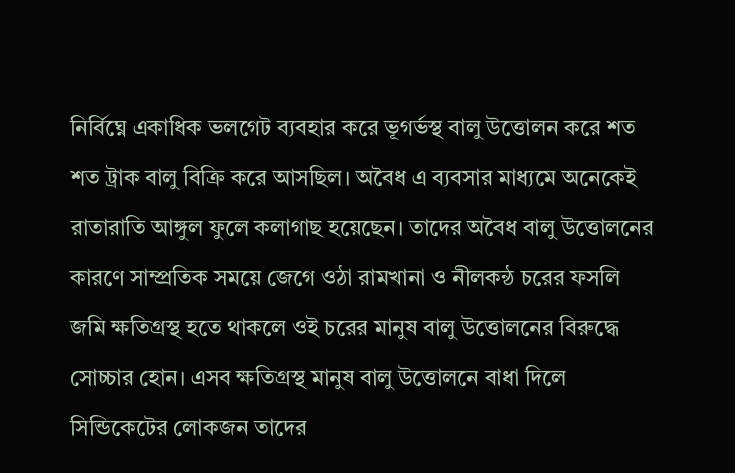নির্বিঘ্নে একাধিক ভলগেট ব্যবহার করে ভূগর্ভস্থ বালু উত্তোলন করে শত শত ট্রাক বালু বিক্রি করে আসছিল। অবৈধ এ ব্যবসার মাধ্যমে অনেকেই রাতারাতি আঙ্গুল ফুলে কলাগাছ হয়েছেন। তাদের অবৈধ বালু উত্তোলনের কারণে সাম্প্রতিক সময়ে জেগে ওঠা রামখানা ও নীলকন্ঠ চরের ফসলি জমি ক্ষতিগ্রস্থ হতে থাকলে ওই চরের মানুষ বালু উত্তোলনের বিরুদ্ধে সোচ্চার হোন। এসব ক্ষতিগ্রস্থ মানুষ বালু উত্তোলনে বাধা দিলে সিন্ডিকেটের লোকজন তাদের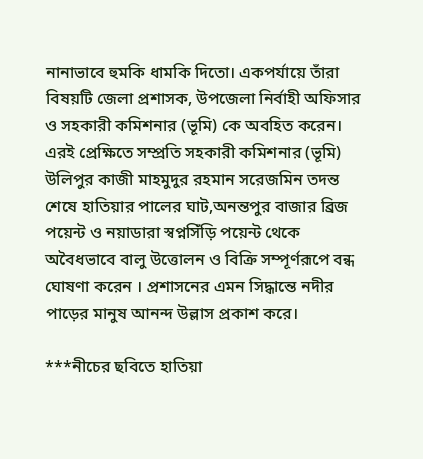নানাভাবে হুমকি ধামকি দিতো। একপর্যায়ে তাঁরা বিষয়টি জেলা প্রশাসক, উপজেলা নির্বাহী অফিসার ও সহকারী কমিশনার (ভূমি) কে অবহিত করেন। এরই প্রেক্ষিতে সম্প্রতি সহকারী কমিশনার (ভূমি) উলিপুর কাজী মাহমুদুর রহমান সরেজমিন তদন্ত শেষে হাতিয়ার পালের ঘাট,অনন্তপুর বাজার ব্রিজ পয়েন্ট ও নয়াডারা স্বপ্নসিঁড়ি পয়েন্ট থেকে অবৈধভাবে বালু উত্তোলন ও বিক্রি সম্পূর্ণরূপে বন্ধ ঘোষণা করেন । প্রশাসনের এমন সিদ্ধান্তে নদীর পাড়ের মানুষ আনন্দ উল্লাস প্রকাশ করে।

***নীচের ছবিতে হাতিয়া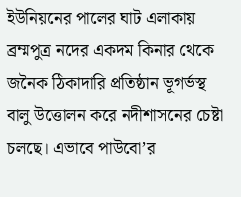ইউনিয়নের পালের ঘাট এলাকায় ব্রম্মপুত্র নদের একদম কিনার থেকে জনৈক ঠিকাদারি প্রতিষ্ঠান ভূগর্ভস্থ বালু উত্তোলন করে নদীশাসনের চেষ্টা চলছে। এভাবে পাউবো’র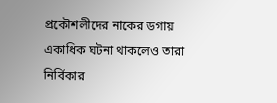প্রকৌশলীদের নাকের ডগায় একাধিক ঘটনা থাকলেও তারা নির্বিকার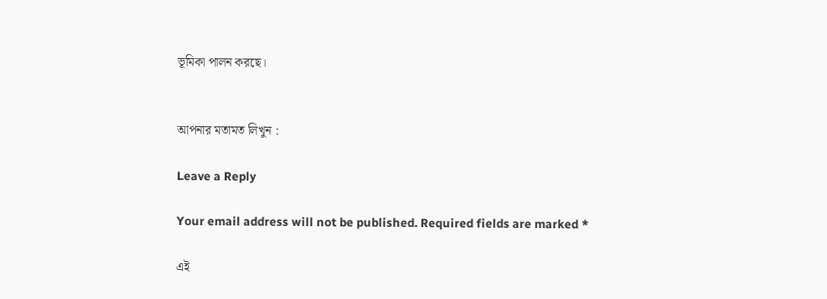ভূমিকা পালন করছে।


আপনার মতামত লিখুন :

Leave a Reply

Your email address will not be published. Required fields are marked *

এই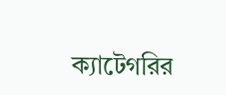ক্যাটেগরির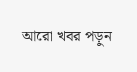আরো খবর পড়ুন